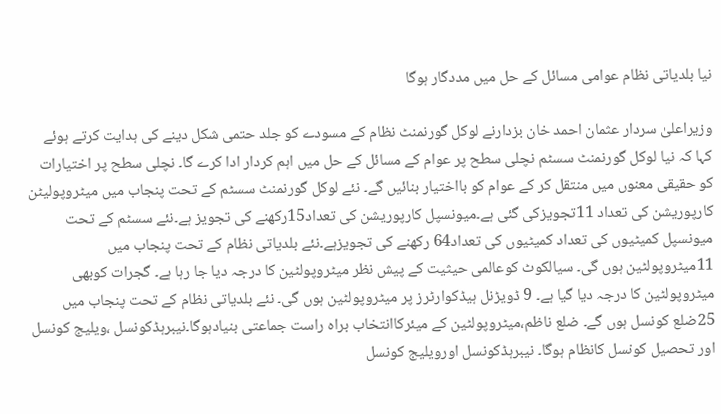نیا بلدیاتی نظام عوامی مسائل کے حل میں مددگار ہوگا

وزیراعلیٰ سردار عثمان احمد خان بزدارنے لوکل گورنمنٹ نظام کے مسودے کو جلد حتمی شکل دینے کی ہدایت کرتے ہوئے کہا کہ نیا لوکل گورنمنٹ سسٹم نچلی سطح پر عوام کے مسائل کے حل میں اہم کردار ادا کرے گا۔ نچلی سطح پر اختیارات کو حقیقی معنوں میں منتقل کر کے عوام کو بااختیار بنائیں گے۔ نئے لوکل گورنمنٹ سسٹم کے تحت پنجاب میں میٹروپولیٹن کارپوریشن کی تعداد 11تجویزکی گئی ہے۔میونسپل کارپوریشن کی تعداد15رکھنے کی تجویز ہے۔نئے سسٹم کے تحت میونسپل کمیٹیوں کی تعداد کمیٹیوں کی تعداد64 رکھنے کی تجویزہے۔نئے بلدیاتی نظام کے تحت پنجاب میں 11میٹروپولٹین ہوں گی۔ سیالکوٹ کوعالمی حیثیت کے پیش نظر میٹروپولٹین کا درجہ دیا جا رہا ہے۔ گجرات کوبھی میٹروپولٹین کا درجہ دیا گیا ہے۔ 9 ڈویڑنل ہیڈکوارٹرز پر میٹروپولٹین ہوں گی۔ نئے بلدیاتی نظام کے تحت پنجاب میں 25ضلع کونسل ہوں گے۔ ضلع ناظم،میٹروپولٹین کے میئرکاانتخاب براہ راست جماعتی بنیادہوگا۔نیبرہڈکونسل ،ویلیج کونسل اور تحصیل کونسل کانظام ہوگا۔ نیبرہڈکونسل اورویلیج کونسل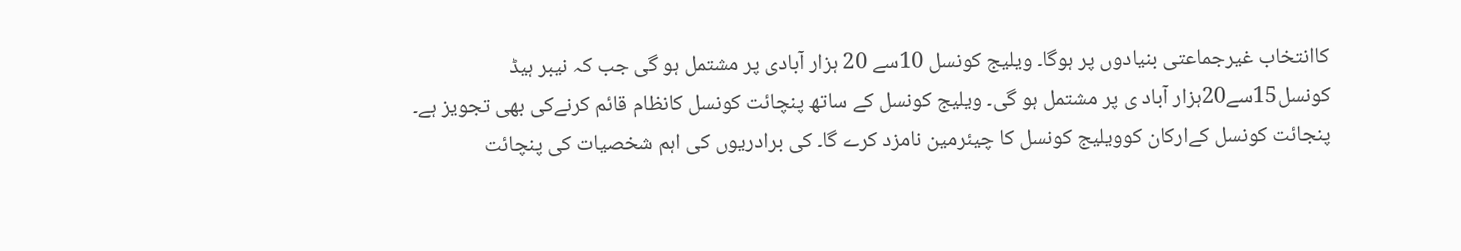کاانتخاب غیرجماعتی بنیادوں پر ہوگا۔ ویلیج کونسل 10سے 20 ہزار آبادی پر مشتمل ہو گی جب کہ نیبر ہیڈ کونسل15سے20ہزار آباد ی پر مشتمل ہو گی۔ ویلیج کونسل کے ساتھ پنچائت کونسل کانظام قائم کرنےکی بھی تجویز ہے۔ پنجائت کونسل کےارکان کوویلیج کونسل کا چیئرمین نامزد کرے گا۔ کی برادریوں کی اہم شخصیات کی پنچائت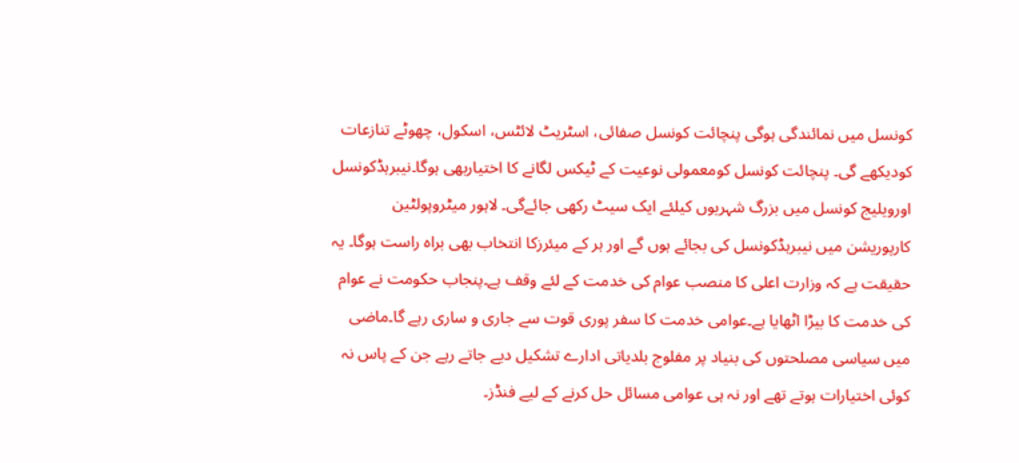کونسل میں نمائندگی ہوگی پنچائت کونسل صفائی، اسٹریٹ لائٹس، اسکول، چھوٹے تنازعات کودیکھے گی۔ پنچائت کونسل کومعمولی نوعیت کے ٹیکس لگانے کا اختیاربھی ہوگا۔نیبرہڈکونسل اورویلیج کونسل میں بزرگ شہریوں کیلئے ایک سیٹ رکھی جائےگی۔ لاہور میٹروپولٹین کارپوریشن میں نیبرہڈکونسل کی بجائے ہوں گے اور ہر کے میئرزکا انتخاب بھی براہ راست ہوگا۔ یہ حقیقت ہے کہ وزارت اعلی کا منصب عوام کی خدمت کے لئے وقف ہے۔پنجاب حکومت نے عوام کی خدمت کا بیڑا اٹھایا ہے۔عوامی خدمت کا سفر پوری قوت سے جاری و ساری رہے گا۔ماضی میں سیاسی مصلحتوں کی بنیاد پر مفلوج بلدیاتی ادارے تشکیل دیے جاتے رہے جن کے پاس نہ کوئی اختیارات ہوتے تھے اور نہ ہی عوامی مسائل حل کرنے کے لیے فنڈز۔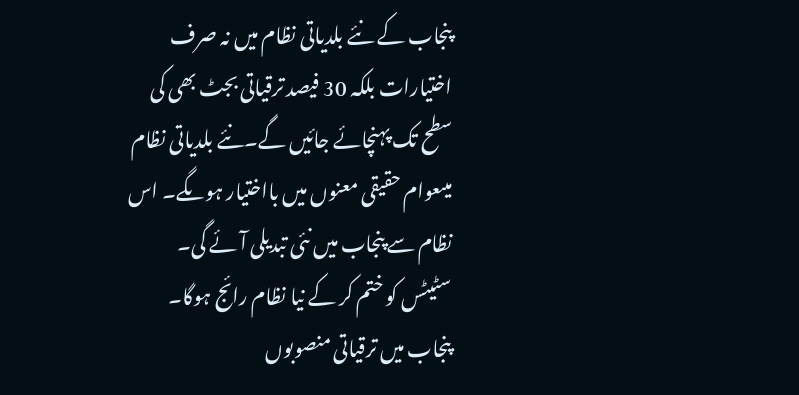پنجاب کے نئے بلدیاتی نظام میں نہ صرف اختیارات بلکہ 30 فیصد ترقیاتی بجٹ بھی کی سطح تک پہنچائے جائیں گے۔نئے بلدیاتی نظام میںعوام حقیقی معنوں میں بااختیار ہوںگے۔ اس نظام سے پنجاب میں نئی تبدیلی آئے گی۔ سٹیٹس کو ختم کر کے نیا نظام رائج ہوگا۔ پنجاب میں ترقیاتی منصوبوں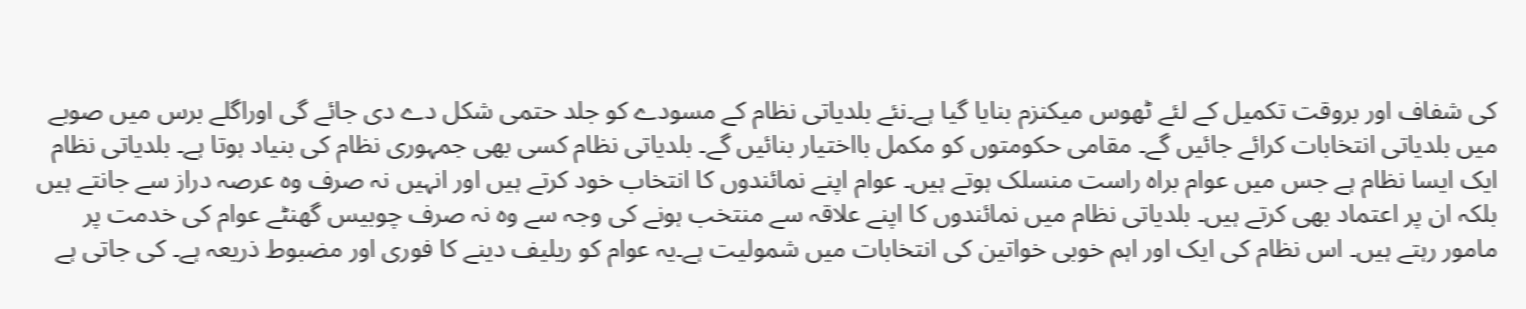کی شفاف اور بروقت تکمیل کے لئے ٹھوس میکنزم بنایا گیا ہے۔نئے بلدیاتی نظام کے مسودے کو جلد حتمی شکل دے دی جائے گی اوراگلے برس میں صوبے میں بلدیاتی انتخابات کرائے جائیں گے۔ مقامی حکومتوں کو مکمل بااختیار بنائیں گے۔ بلدیاتی نظام کسی بھی جمہوری نظام کی بنیاد ہوتا ہے۔ بلدیاتی نظام ایک ایسا نظام ہے جس میں عوام براہ راست منسلک ہوتے ہیں۔ عوام اپنے نمائندوں کا انتخاب خود کرتے ہیں اور انہیں نہ صرف وہ عرصہ دراز سے جانتے ہیں بلکہ ان پر اعتماد بھی کرتے ہیں۔ بلدیاتی نظام میں نمائندوں کا اپنے علاقہ سے منتخب ہونے کی وجہ سے وہ نہ صرف چوبیس گھنٹے عوام کی خدمت پر مامور رہتے ہیں۔ اس نظام کی ایک اور اہم خوبی خواتین کی انتخابات میں شمولیت ہے۔یہ عوام کو ریلیف دینے کا فوری اور مضبوط ذریعہ ہے۔ کی جاتی ہے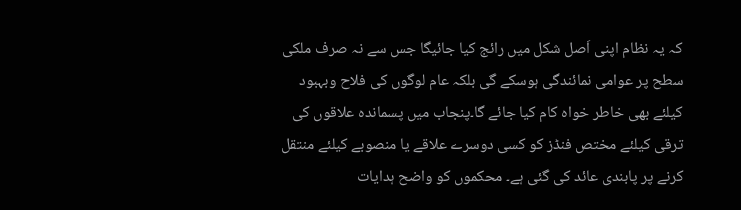کہ یہ نظام اپنی اَصل شکل میں رائج کیا جائیگا جس سے نہ صرف ملکی سطح پر عوامی نمائندگی ہوسکے گی بلکہ عام لوگوں کی فلاح وبہبود کیلئے بھی خاطر خواہ کام کیا جائے گا۔پنجاب میں پسماندہ علاقوں کی ترقی کیلئے مختص فنڈز کو کسی دوسرے علاقے یا منصوبے کیلئے منتقل کرنے پر پابندی عائد کی گئی ہے۔ محکموں کو واضح ہدایات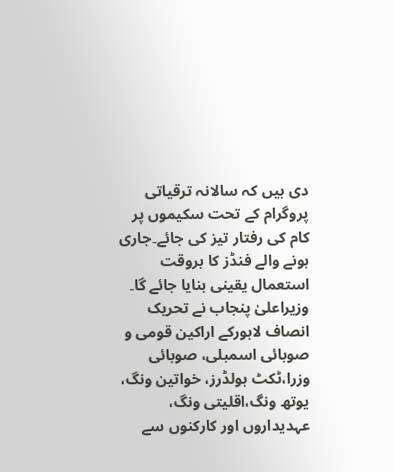دی ہیں کہ سالانہ ترقیاتی پروگرام کے تحت سکیموں پر کام کی رفتار تیز کی جائے۔جاری ہونے والے فنڈز کا بروقت استعمال یقینی بنایا جائے گا۔ وزیراعلیٰ پنجاب نے تحریک انصاف لاہورکے اراکین قومی و صوبائی اسمبلی، صوبائی وزرا،ٹکٹ ہولڈرز، خواتین ونگ، یوتھ ونگ،اقلیتی ونگ، عہدیداروں اور کارکنوں سے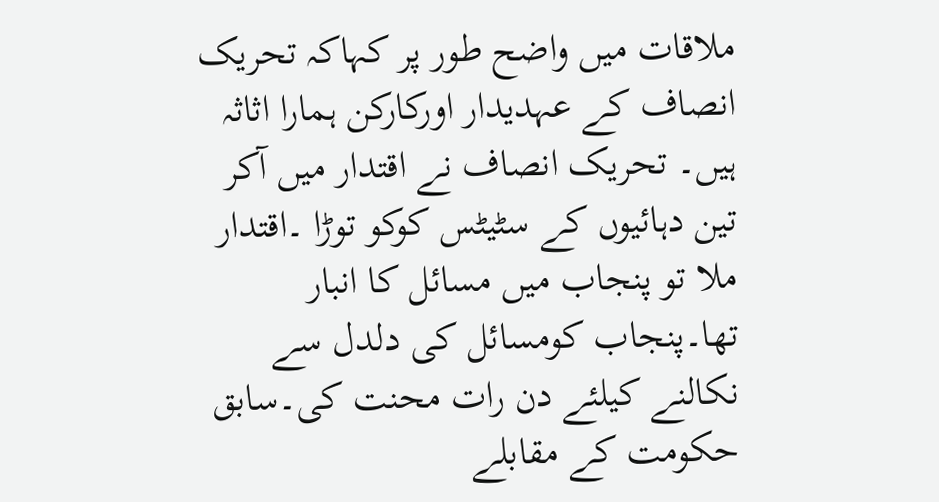ملاقات میں واضح طور پر کہاکہ تحریک انصاف کے عہدیدار اورکارکن ہمارا اثاثہ ہیں۔ تحریک انصاف نے اقتدار میں آکر تین دہائیوں کے سٹیٹس کوکو توڑا ۔اقتدار ملا تو پنجاب میں مسائل کا انبار تھا۔پنجاب کومسائل کی دلدل سے نکالنے کیلئے دن رات محنت کی۔سابق حکومت کے مقابلے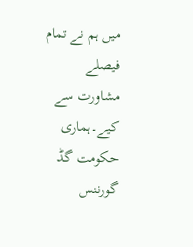میں ہم نے تمام فیصلے مشاورت سے کیے۔ہماری حکومت گڈ گورننس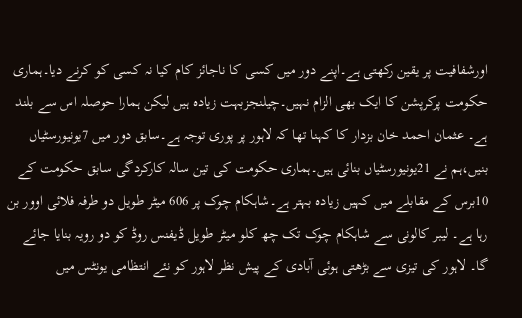اورشفافیت پر یقین رکھتی ہے۔اپنے دور میں کسی کا ناجائز کام کیا نہ کسی کو کرنے دیا۔ہماری حکومت پرکرپشن کا ایک بھی الزام نہیں۔چیلنجزبہت زیادہ ہیں لیکن ہمارا حوصلہ اس سے بلند ہے۔ عثمان احمد خان بزدار کا کہنا تھا کہ لاہور پر پوری توجہ ہے۔سابق دور میں 7یونیورسٹیاں بنیں،ہم نے 21یونیورسٹیاں بنائی ہیں۔ہماری حکومت کی تین سالہ کارکردگی سابق حکومت کے 10برس کے مقابلے میں کہیں زیادہ بہتر ہے۔شاہکام چوک پر 606 میٹر طویل دو طرفہ فلائی اوور بن رہا ہے۔ لیبر کالونی سے شاہکام چوک تک چھ کلو میٹر طویل ڈیفنس روڈ کو دو رویہ بنایا جائے گا۔ لاہور کی تیزی سے بڑھتی ہوئی آبادی کے پیش نظر لاہور کو نئے انتظامی یونٹس میں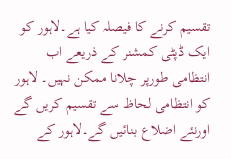تقسیم کرنے کا فیصلہ کیا ہے۔لاہور کو ایک ڈپٹی کمشنر کے ذریعے اب انتظامی طورپر چلانا ممکن نہیں۔ لاہور کو انتظامی لحاظ سے تقسیم کریں گے اورنئے اضلاع بنائیں گے۔لاہور کے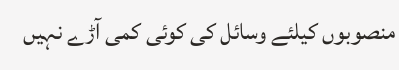منصوبوں کیلئے وسائل کی کوئی کمی آڑے نہیں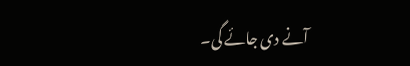آنے دی جائے گی۔